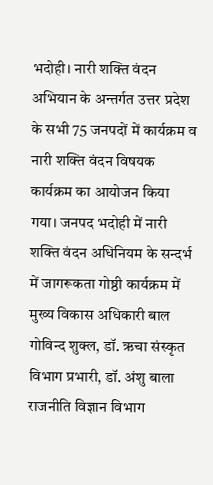भदोही। नारी शक्ति वंदन अभियान के अन्तर्गत उत्तर प्रदेश के सभी 75 जनपदों में कार्यक्रम व नारी शक्ति वंदन विषयक कार्यक्रम का आयोजन किया गया। जनपद भदोही में नारी शक्ति वंदन अधिनियम के सन्दर्भ में जागरूकता गोष्ठी कार्यक्रम में मुख्य विकास अधिकारी बाल गोविन्द शुक्ल, डॉ. ऋचा संस्कृत विभाग प्रभारी, डॉ. अंशु बाला राजनीति विज्ञान विभाग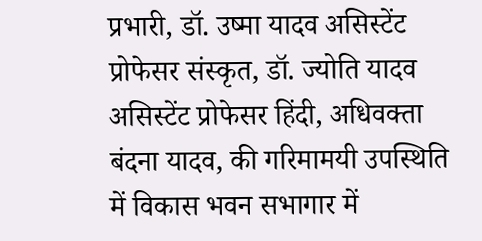प्रभारी, डॉ. उष्मा यादव असिस्टेंट प्रोफेसर संस्कृत, डॉ. ज्योति यादव असिस्टेंट प्रोफेसर हिंदी, अधिवक्ता बंदना यादव, की गरिमामयी उपस्थिति में विकास भवन सभागार में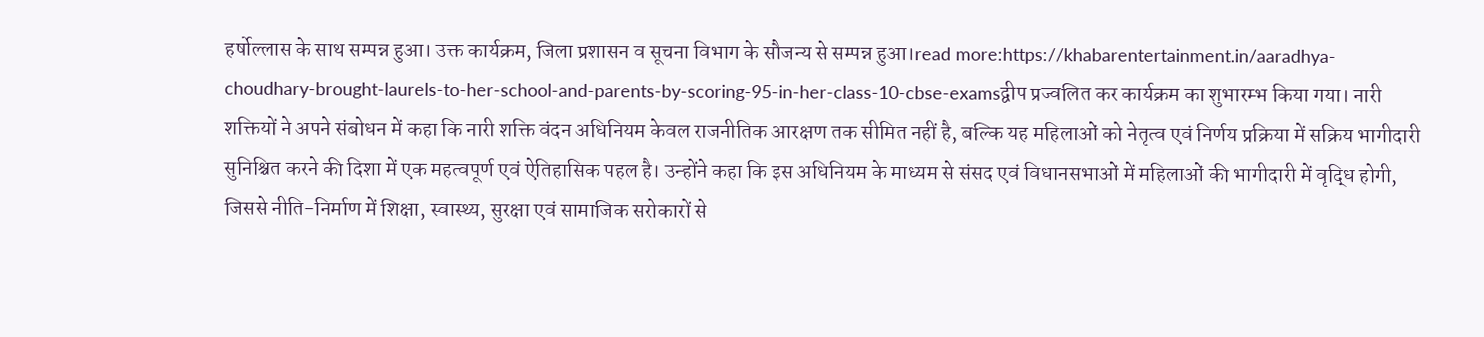हर्षोल्लास के साथ सम्पन्न हुआ। उक्त कार्यक्रम, जिला प्रशासन व सूचना विभाग के सौजन्य से सम्पन्न हुआ।read more:https://khabarentertainment.in/aaradhya-choudhary-brought-laurels-to-her-school-and-parents-by-scoring-95-in-her-class-10-cbse-examsद्वीप प्रज्वलित कर कार्यक्रम का शुभारम्भ किया गया। नारी शक्तियों ने अपने संबोधन में कहा कि नारी शक्ति वंदन अधिनियम केवल राजनीतिक आरक्षण तक सीमित नहीं है, बल्कि यह महिलाओं को नेतृत्व एवं निर्णय प्रक्रिया में सक्रिय भागीदारी सुनिश्चित करने की दिशा में एक महत्वपूर्ण एवं ऐतिहासिक पहल है। उन्होंने कहा कि इस अधिनियम के माध्यम से संसद एवं विधानसभाओं में महिलाओं की भागीदारी में वृद्धि होगी, जिससे नीति-निर्माण में शिक्षा, स्वास्थ्य, सुरक्षा एवं सामाजिक सरोकारों से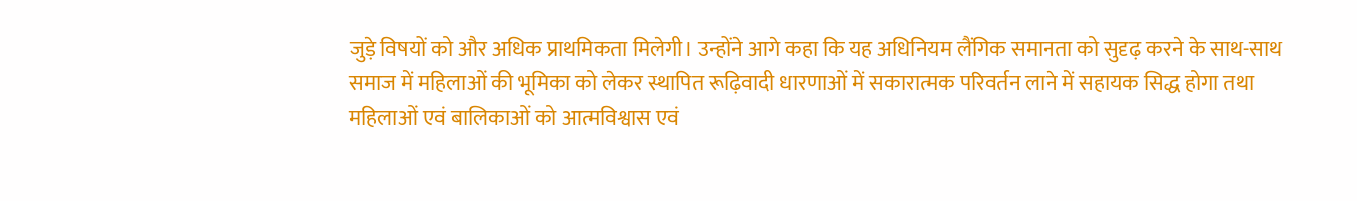जुड़े विषयों को और अधिक प्राथमिकता मिलेगी। उन्होंने आगे कहा कि यह अधिनियम लैंगिक समानता को सुदृढ़ करने के साथ-साथ समाज में महिलाओं की भूमिका को लेकर स्थापित रूढ़िवादी धारणाओं में सकारात्मक परिवर्तन लाने में सहायक सिद्ध होगा तथा महिलाओं एवं बालिकाओं को आत्मविश्वास एवं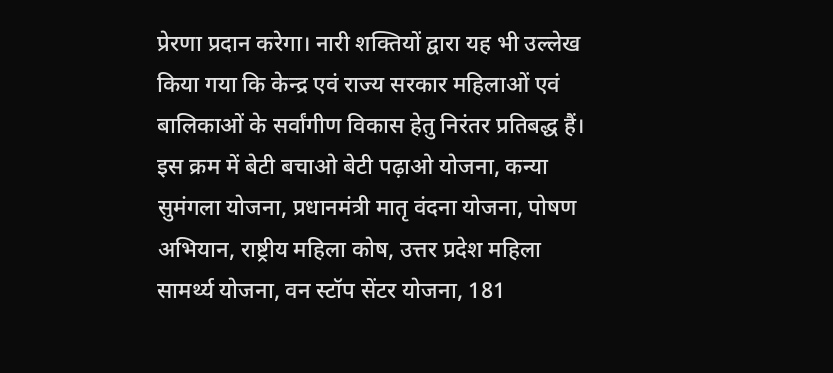प्रेरणा प्रदान करेगा। नारी शक्तियों द्वारा यह भी उल्लेख किया गया कि केन्द्र एवं राज्य सरकार महिलाओं एवं बालिकाओं के सर्वांगीण विकास हेतु निरंतर प्रतिबद्ध हैं। इस क्रम में बेटी बचाओ बेटी पढ़ाओ योजना, कन्या सुमंगला योजना, प्रधानमंत्री मातृ वंदना योजना, पोषण अभियान, राष्ट्रीय महिला कोष, उत्तर प्रदेश महिला सामर्थ्य योजना, वन स्टॉप सेंटर योजना, 181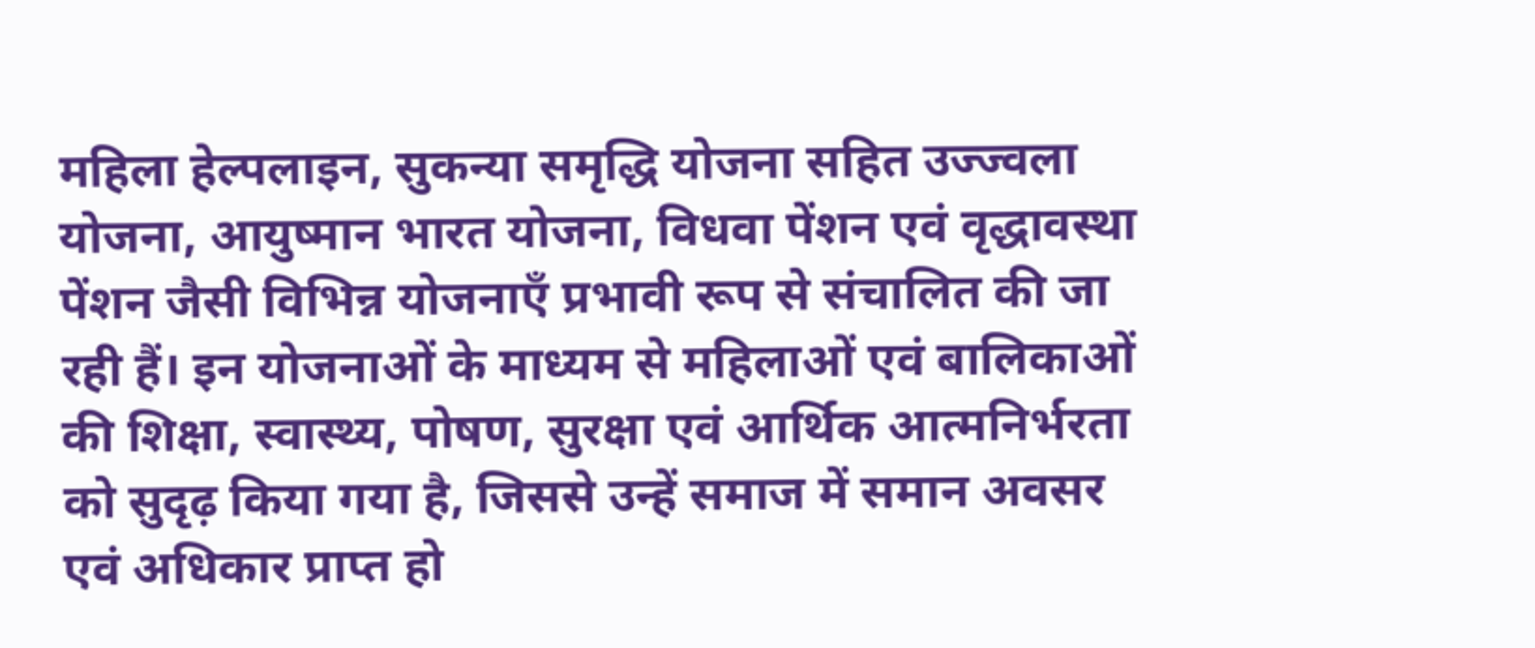महिला हेल्पलाइन, सुकन्या समृद्धि योजना सहित उज्ज्वला योजना, आयुष्मान भारत योजना, विधवा पेंशन एवं वृद्धावस्था पेंशन जैसी विभिन्न योजनाएँ प्रभावी रूप से संचालित की जा रही हैं। इन योजनाओं के माध्यम से महिलाओं एवं बालिकाओं की शिक्षा, स्वास्थ्य, पोषण, सुरक्षा एवं आर्थिक आत्मनिर्भरता को सुदृढ़ किया गया है, जिससे उन्हें समाज में समान अवसर एवं अधिकार प्राप्त हो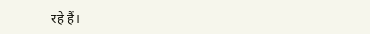रहे हैं।